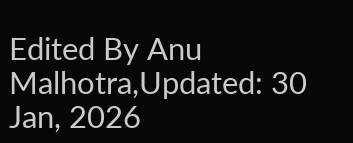Edited By Anu Malhotra,Updated: 30 Jan, 2026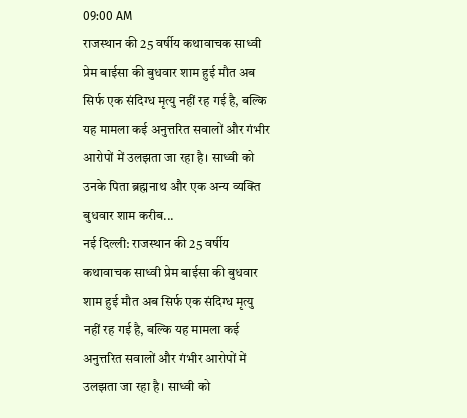09:00 AM
राजस्थान की 25 वर्षीय कथावाचक साध्वी प्रेम बाईसा की बुधवार शाम हुई मौत अब सिर्फ एक संदिग्ध मृत्यु नहीं रह गई है, बल्कि यह मामला कई अनुत्तरित सवालों और गंभीर आरोपों में उलझता जा रहा है। साध्वी को उनके पिता ब्रह्मनाथ और एक अन्य व्यक्ति बुधवार शाम करीब...
नई दिल्ली: राजस्थान की 25 वर्षीय कथावाचक साध्वी प्रेम बाईसा की बुधवार शाम हुई मौत अब सिर्फ एक संदिग्ध मृत्यु नहीं रह गई है, बल्कि यह मामला कई अनुत्तरित सवालों और गंभीर आरोपों में उलझता जा रहा है। साध्वी को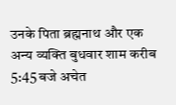उनके पिता ब्रह्मनाथ और एक अन्य व्यक्ति बुधवार शाम करीब 5:45 बजे अचेत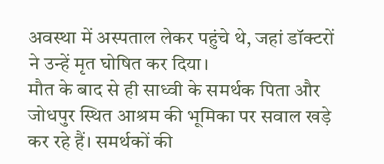अवस्था में अस्पताल लेकर पहुंचे थे, जहां डॉक्टरों ने उन्हें मृत घोषित कर दिया।
मौत के बाद से ही साध्वी के समर्थक पिता और जोधपुर स्थित आश्रम की भूमिका पर सवाल खड़े कर रहे हैं। समर्थकों की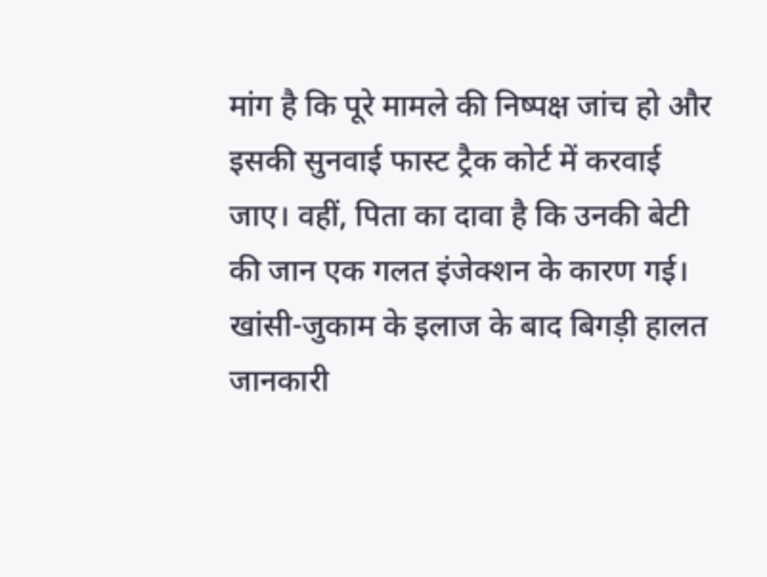मांग है कि पूरे मामले की निष्पक्ष जांच हो और इसकी सुनवाई फास्ट ट्रैक कोर्ट में करवाई जाए। वहीं, पिता का दावा है कि उनकी बेटी की जान एक गलत इंजेक्शन के कारण गई।
खांसी-जुकाम के इलाज के बाद बिगड़ी हालत
जानकारी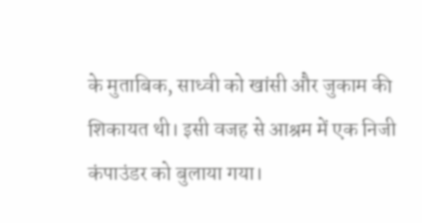के मुताबिक, साध्वी को खांसी और जुकाम की शिकायत थी। इसी वजह से आश्रम में एक निजी कंपाउंडर को बुलाया गया।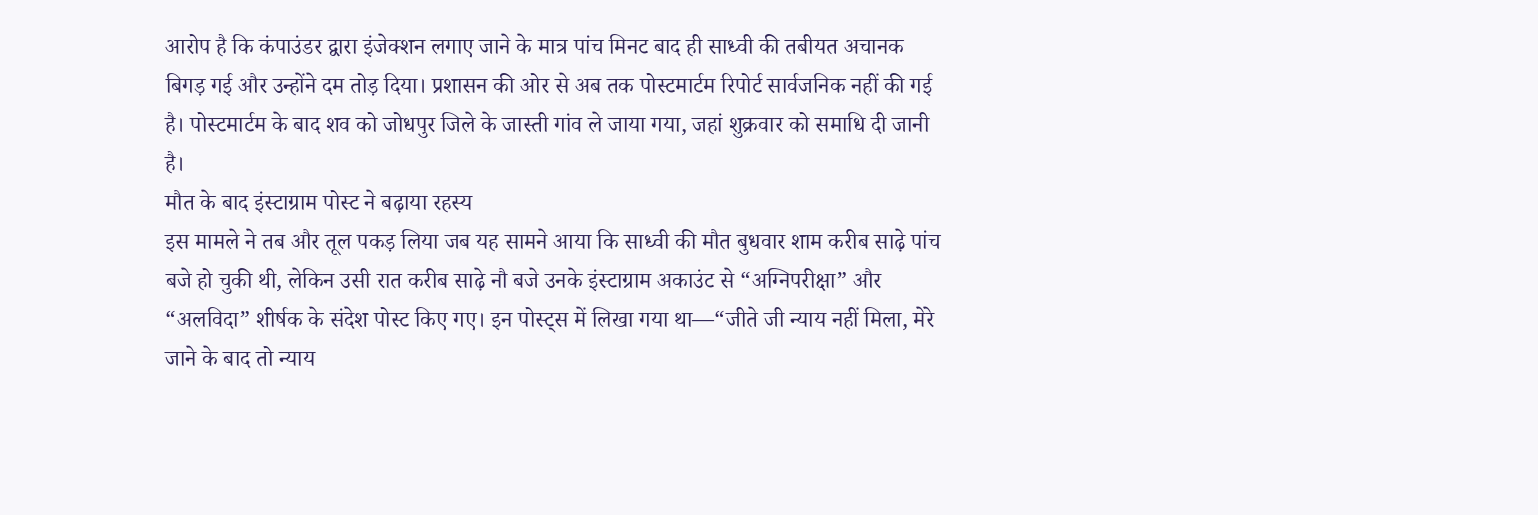आरोप है कि कंपाउंडर द्वारा इंजेक्शन लगाए जाने के मात्र पांच मिनट बाद ही साध्वी की तबीयत अचानक बिगड़ गई और उन्होंने दम तोड़ दिया। प्रशासन की ओर से अब तक पोस्टमार्टम रिपोर्ट सार्वजनिक नहीं की गई है। पोस्टमार्टम के बाद शव को जोधपुर जिले के जास्ती गांव ले जाया गया, जहां शुक्रवार को समाधि दी जानी है।
मौत के बाद इंस्टाग्राम पोस्ट ने बढ़ाया रहस्य
इस मामले ने तब और तूल पकड़ लिया जब यह सामने आया कि साध्वी की मौत बुधवार शाम करीब साढ़े पांच बजे हो चुकी थी, लेकिन उसी रात करीब साढ़े नौ बजे उनके इंस्टाग्राम अकाउंट से “अग्निपरीक्षा” और “अलविदा” शीर्षक के संदेश पोस्ट किए गए। इन पोस्ट्स में लिखा गया था—“जीते जी न्याय नहीं मिला, मेरे जाने के बाद तो न्याय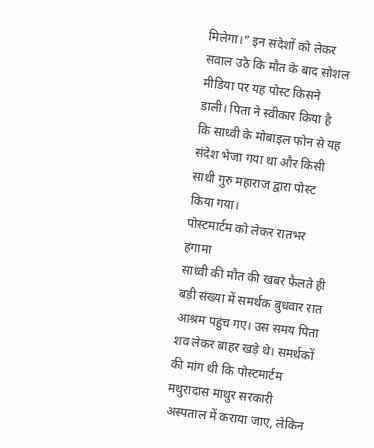मिलेगा।” इन संदेशों को लेकर सवाल उठे कि मौत के बाद सोशल मीडिया पर यह पोस्ट किसने डाली। पिता ने स्वीकार किया है कि साध्वी के मोबाइल फोन से यह संदेश भेजा गया था और किसी साथी गुरु महाराज द्वारा पोस्ट किया गया।
पोस्टमार्टम को लेकर रातभर हंगामा
साध्वी की मौत की खबर फैलते ही बड़ी संख्या में समर्थक बुधवार रात आश्रम पहुंच गए। उस समय पिता शव लेकर बाहर खड़े थे। समर्थकों की मांग थी कि पोस्टमार्टम मथुरादास माथुर सरकारी अस्पताल में कराया जाए, लेकिन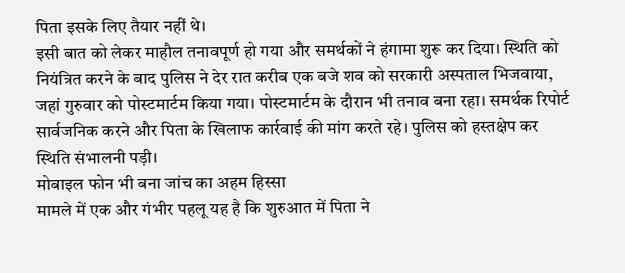पिता इसके लिए तैयार नहीं थे।
इसी बात को लेकर माहौल तनावपूर्ण हो गया और समर्थकों ने हंगामा शुरू कर दिया। स्थिति को नियंत्रित करने के बाद पुलिस ने देर रात करीब एक बजे शव को सरकारी अस्पताल भिजवाया, जहां गुरुवार को पोस्टमार्टम किया गया। पोस्टमार्टम के दौरान भी तनाव बना रहा। समर्थक रिपोर्ट सार्वजनिक करने और पिता के खिलाफ कार्रवाई की मांग करते रहे। पुलिस को हस्तक्षेप कर स्थिति संभालनी पड़ी।
मोबाइल फोन भी बना जांच का अहम हिस्सा
मामले में एक और गंभीर पहलू यह है कि शुरुआत में पिता ने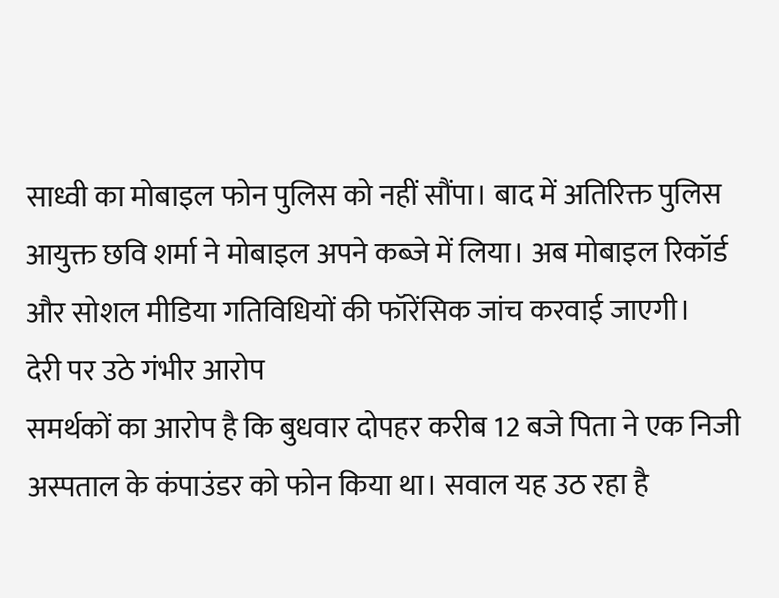साध्वी का मोबाइल फोन पुलिस को नहीं सौंपा। बाद में अतिरिक्त पुलिस आयुक्त छवि शर्मा ने मोबाइल अपने कब्जे में लिया। अब मोबाइल रिकॉर्ड और सोशल मीडिया गतिविधियों की फॉरेंसिक जांच करवाई जाएगी।
देरी पर उठे गंभीर आरोप
समर्थकों का आरोप है कि बुधवार दोपहर करीब 12 बजे पिता ने एक निजी अस्पताल के कंपाउंडर को फोन किया था। सवाल यह उठ रहा है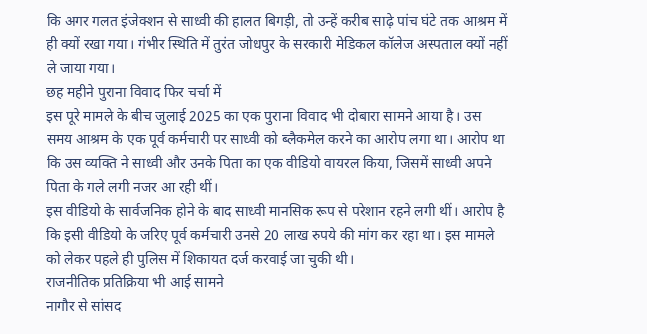कि अगर गलत इंजेक्शन से साध्वी की हालत बिगड़ी, तो उन्हें करीब साढ़े पांच घंटे तक आश्रम में ही क्यों रखा गया। गंभीर स्थिति में तुरंत जोधपुर के सरकारी मेडिकल कॉलेज अस्पताल क्यों नहीं ले जाया गया।
छह महीने पुराना विवाद फिर चर्चा में
इस पूरे मामले के बीच जुलाई 2025 का एक पुराना विवाद भी दोबारा सामने आया है। उस समय आश्रम के एक पूर्व कर्मचारी पर साध्वी को ब्लैकमेल करने का आरोप लगा था। आरोप था कि उस व्यक्ति ने साध्वी और उनके पिता का एक वीडियो वायरल किया, जिसमें साध्वी अपने पिता के गले लगी नजर आ रही थीं।
इस वीडियो के सार्वजनिक होने के बाद साध्वी मानसिक रूप से परेशान रहने लगी थीं। आरोप है कि इसी वीडियो के जरिए पूर्व कर्मचारी उनसे 20 लाख रुपये की मांग कर रहा था। इस मामले को लेकर पहले ही पुलिस में शिकायत दर्ज करवाई जा चुकी थी।
राजनीतिक प्रतिक्रिया भी आई सामने
नागौर से सांसद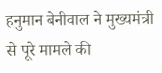हनुमान बेनीवाल ने मुख्यमंत्री से पूरे मामले की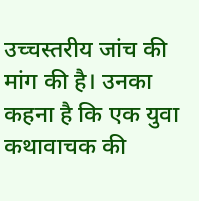उच्चस्तरीय जांच की मांग की है। उनका कहना है कि एक युवा कथावाचक की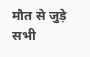मौत से जुड़े सभी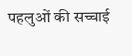पहलुओं की सच्चाई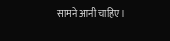सामने आनी चाहिए।